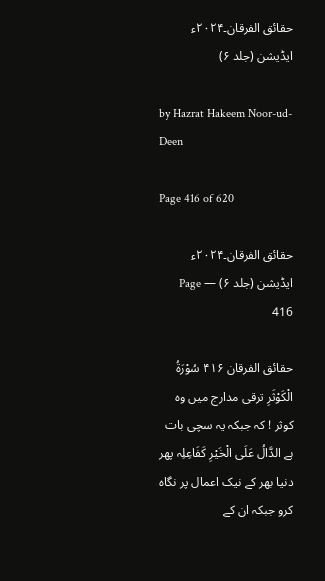حقائق الفرقان۔۲۰۲۴ء ایڈیشن (جلد ۶)

by Hazrat Hakeem Noor-ud-Deen

Page 416 of 620

حقائق الفرقان۔۲۰۲۴ء ایڈیشن (جلد ۶) — Page 416

حقائق الفرقان ۴۱۶ سُوْرَةُ الْكَوْثَرِ ترقی مدارج میں وہ کوثر ! کہ جبکہ یہ سچی بات ہے الدَّالُ عَلَى الْخَيْرِ كَفَاعِلِہ پھر دنیا بھر کے نیک اعمال پر نگاہ کرو جبکہ ان کے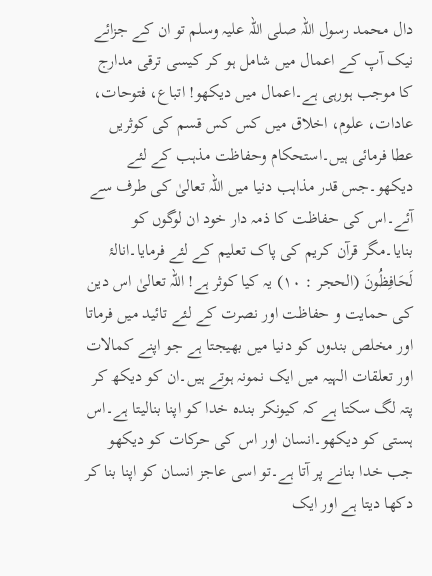دال محمد رسول اللہ صلی اللہ علیہ وسلم تو ان کے جزائے نیک آپ کے اعمال میں شامل ہو کر کیسی ترقی مدارج کا موجب ہورہی ہے۔اعمال میں دیکھو! اتباع، فتوحات، عادات، علوم، اخلاق میں کس کس قسم کی کوثریں عطا فرمائی ہیں۔استحکام وحفاظت مذہب کے لئے دیکھو۔جس قدر مذاہب دنیا میں اللہ تعالیٰ کی طرف سے آئے۔اس کی حفاظت کا ذمہ دار خود ان لوگوں کو بنایا۔مگر قرآن کریم کی پاک تعلیم کے لئے فرمایا۔انالۂ لَحَافِظُونَ (الحجر : ۱۰) یہ کیا کوثر ہے! اللہ تعالیٰ اس دین کی حمایت و حفاظت اور نصرت کے لئے تائید میں فرماتا اور مخلص بندوں کو دنیا میں بھیجتا ہے جو اپنے کمالات اور تعلقات الہیہ میں ایک نمونہ ہوتے ہیں۔ان کو دیکھ کر پتہ لگ سکتا ہے کہ کیونکر بندہ خدا کو اپنا بنالیتا ہے۔اس ہستی کو دیکھو۔انسان اور اس کی حرکات کو دیکھو جب خدا بنانے پر آتا ہے۔تو اسی عاجز انسان کو اپنا بنا کر دکھا دیتا ہے اور ایک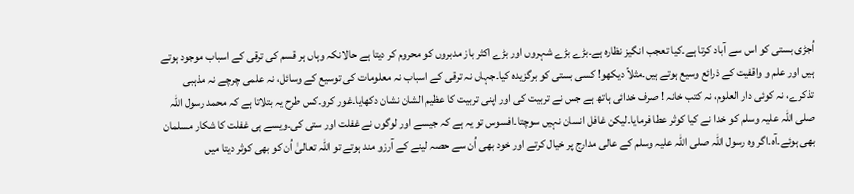اُجڑی بستی کو اس سے آباد کرتا ہے۔کیا تعجب انگیز نظارہ ہے۔بڑے بڑے شہروں اور بڑے اکثر باز مدبروں کو محروم کر دیتا ہے حالانکہ وہاں ہر قسم کی ترقی کے اسباب موجود ہوتے ہیں اور علم و واقفیت کے ذرائع وسیع ہوتے ہیں۔مثلاً دیکھو! کسی بستی کو برگزیدہ کیا۔جہاں نہ ترقی کے اسباب نہ معلومات کی توسیع کے وسائل، نہ علمی چرچے نہ مذہبی تذکرے، نہ کوئی دار العلوم، نہ کتب خانہ ! صرف خدائی ہاتھ ہے جس نے تربیت کی اور اپنی تربیت کا عظیم الشان نشان دکھایا۔غور کرو۔کس طرح یہ بتلاتا ہے کہ محمد رسول اللہ صلی اللہ علیہ وسلم کو خدا نے کیا کوثر عطا فرمایا۔لیکن غافل انسان نہیں سوچتا۔افسوس تو یہ ہے کہ جیسے اور لوگوں نے غفلت اور ستی کی۔ویسے ہی غفلت کا شکار مسلمان بھی ہوئے۔آہ۔اگر وہ رسول اللہ صلی اللہ علیہ وسلم کے عالی مدارج پر خیال کرتے اور خود بھی اُن سے حصہ لینے کے آرزو مند ہوتے تو اللہ تعالیٰ اُن کو بھی کوثر دیتا میں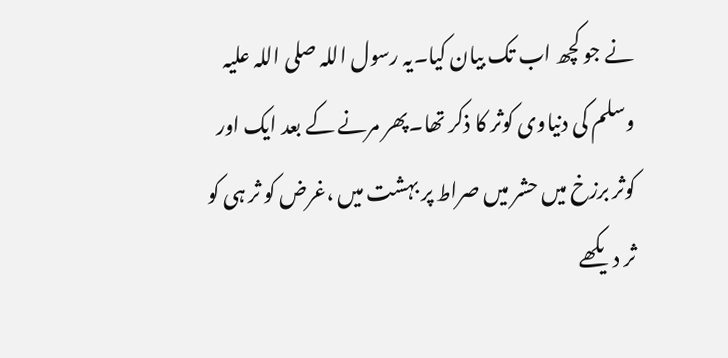نے جو کچھ اب تک بیان کیا۔یہ رسول اللہ صلی اللہ علیہ وسلم کی دنیاوی کوثر کا ذکر تھا۔پھر مرنے کے بعد ایک اور کوثر برزخ میں حشر میں صراط پر بہشت میں ،غرض کو ثر ہی کو ثر دیکھے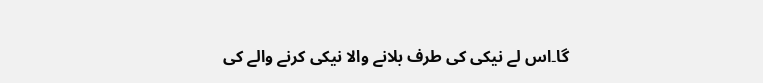گا۔اس لے نیکی کی طرف بلانے والا نیکی کرنے والے کی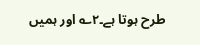طرح ہوتا ہے۔۲؎ اور ہمیں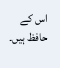اس کے حافظ ہیں۔